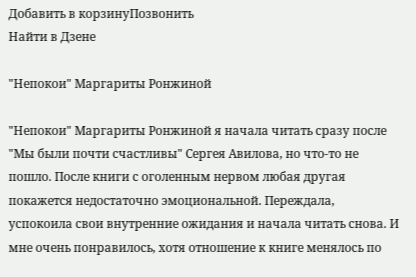Добавить в корзинуПозвонить
Найти в Дзене

"Непокои" Маргариты Ронжиной

"Непокои" Маргариты Ронжиной я начала читать сразу после "Мы были почти счастливы" Сергея Авилова, но что-то не пошло. После книги с оголенным нервом любая другая покажется недостаточно эмоциональной. Переждала, успокоила свои внутренние ожидания и начала читать снова. И мне очень понравилось, хотя отношение к книге менялось по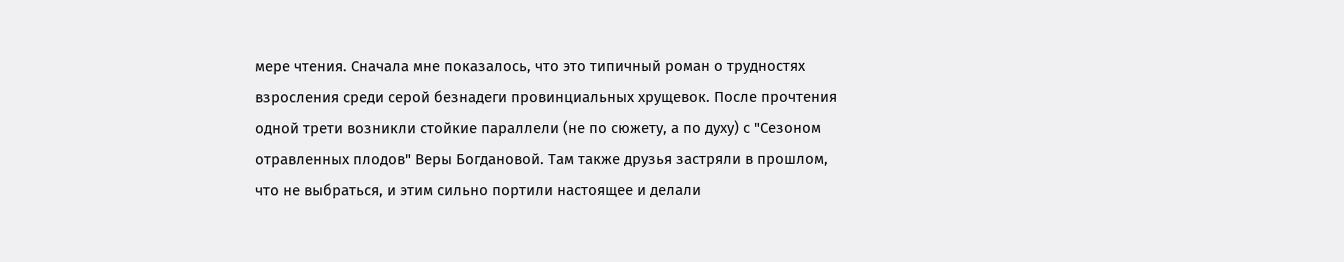мере чтения. Сначала мне показалось, что это типичный роман о трудностях взросления среди серой безнадеги провинциальных хрущевок. После прочтения одной трети возникли стойкие параллели (не по сюжету, а по духу) с "Сезоном отравленных плодов" Веры Богдановой. Там также друзья застряли в прошлом, что не выбраться, и этим сильно портили настоящее и делали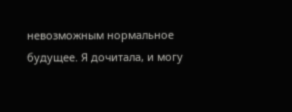невозможным нормальное будущее. Я дочитала, и могу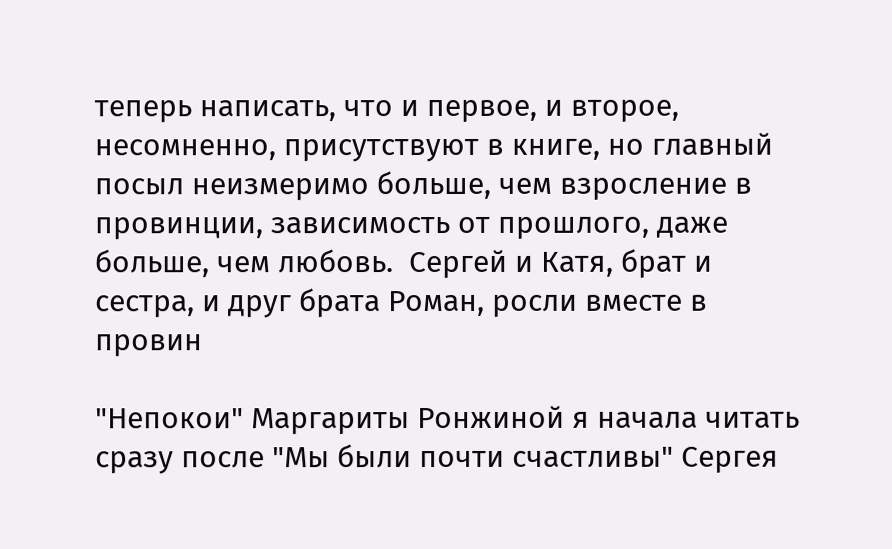теперь написать, что и первое, и второе, несомненно, присутствуют в книге, но главный посыл неизмеримо больше, чем взросление в провинции, зависимость от прошлого, даже больше, чем любовь.  Сергей и Катя, брат и сестра, и друг брата Роман, росли вместе в провин

"Непокои" Маргариты Ронжиной я начала читать сразу после "Мы были почти счастливы" Сергея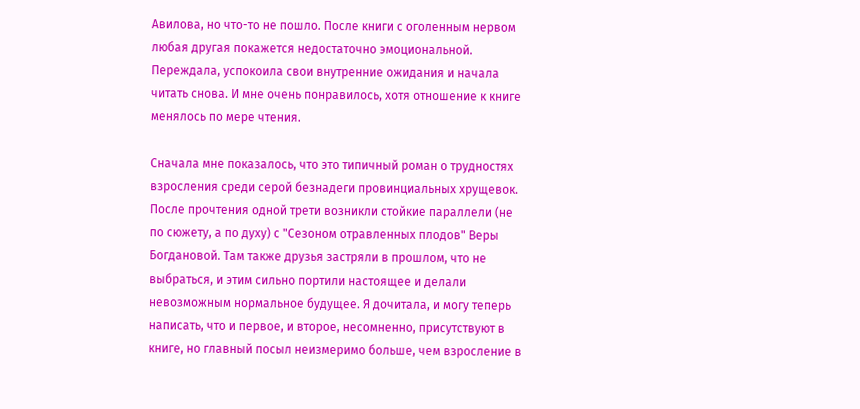Авилова, но что-то не пошло. После книги с оголенным нервом любая другая покажется недостаточно эмоциональной. Переждала, успокоила свои внутренние ожидания и начала читать снова. И мне очень понравилось, хотя отношение к книге менялось по мере чтения.

Сначала мне показалось, что это типичный роман о трудностях взросления среди серой безнадеги провинциальных хрущевок. После прочтения одной трети возникли стойкие параллели (не по сюжету, а по духу) с "Сезоном отравленных плодов" Веры Богдановой. Там также друзья застряли в прошлом, что не выбраться, и этим сильно портили настоящее и делали невозможным нормальное будущее. Я дочитала, и могу теперь написать, что и первое, и второе, несомненно, присутствуют в книге, но главный посыл неизмеримо больше, чем взросление в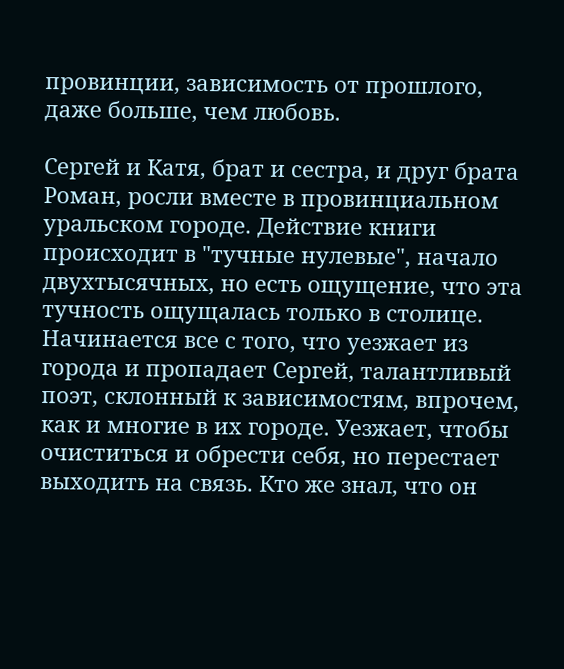провинции, зависимость от прошлого, даже больше, чем любовь.

Сергей и Катя, брат и сестра, и друг брата Роман, росли вместе в провинциальном уральском городе. Действие книги происходит в "тучные нулевые", начало двухтысячных, но есть ощущение, что эта тучность ощущалась только в столице. Начинается все с того, что уезжает из города и пропадает Сергей, талантливый поэт, склонный к зависимостям, впрочем, как и многие в их городе. Уезжает, чтобы очиститься и обрести себя, но перестает выходить на связь. Кто же знал, что он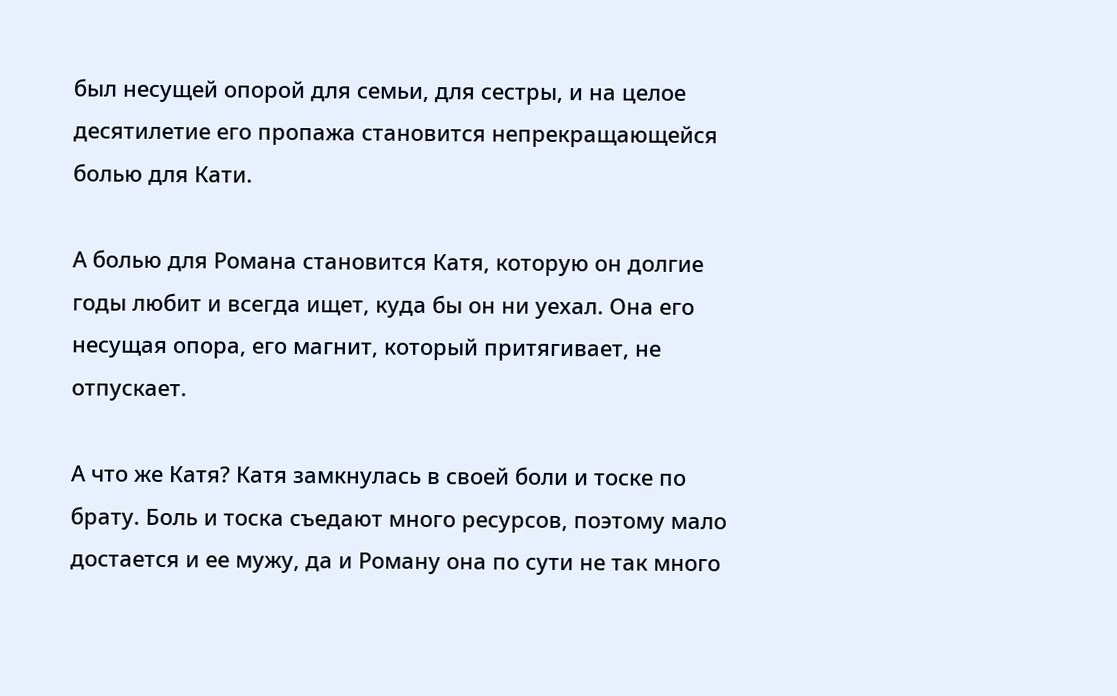был несущей опорой для семьи, для сестры, и на целое десятилетие его пропажа становится непрекращающейся болью для Кати.

А болью для Романа становится Катя, которую он долгие годы любит и всегда ищет, куда бы он ни уехал. Она его несущая опора, его магнит, который притягивает, не отпускает.

А что же Катя? Катя замкнулась в своей боли и тоске по брату. Боль и тоска съедают много ресурсов, поэтому мало достается и ее мужу, да и Роману она по сути не так много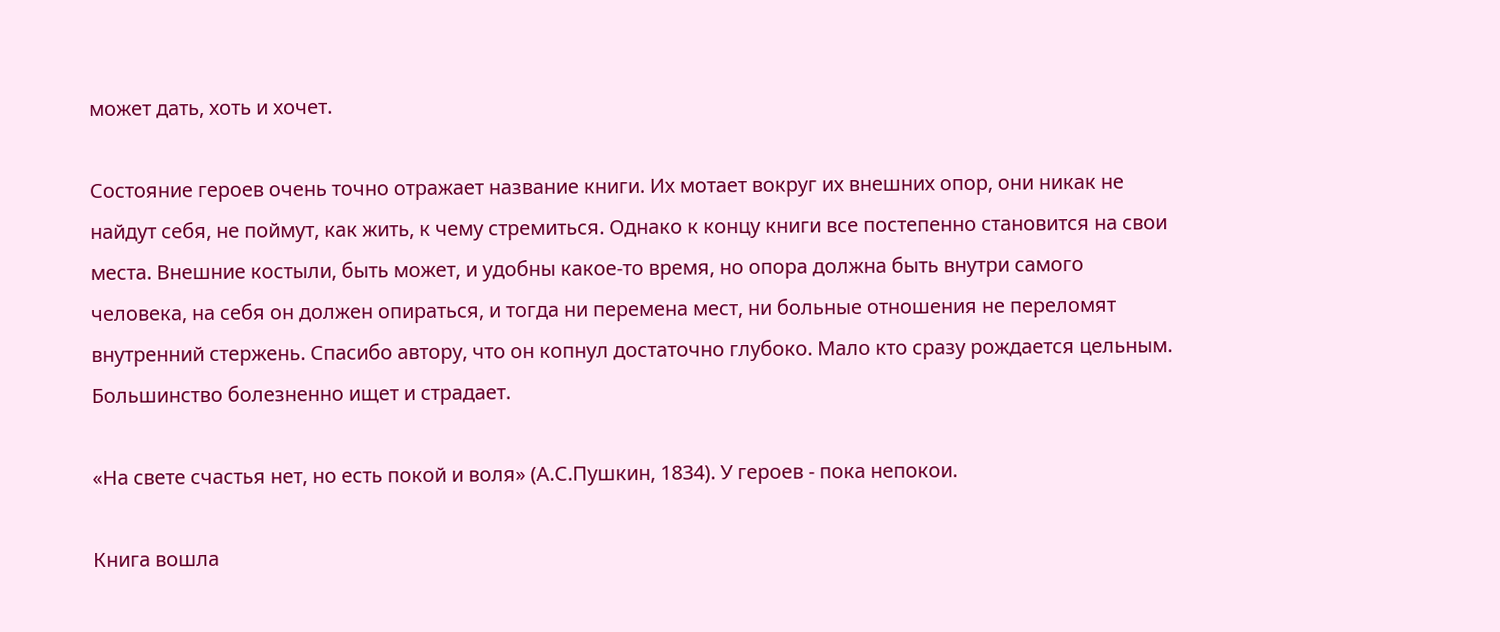может дать, хоть и хочет.

Состояние героев очень точно отражает название книги. Их мотает вокруг их внешних опор, они никак не найдут себя, не поймут, как жить, к чему стремиться. Однако к концу книги все постепенно становится на свои места. Внешние костыли, быть может, и удобны какое-то время, но опора должна быть внутри самого человека, на себя он должен опираться, и тогда ни перемена мест, ни больные отношения не переломят внутренний стержень. Спасибо автору, что он копнул достаточно глубоко. Мало кто сразу рождается цельным. Большинство болезненно ищет и страдает.

«На свете счастья нет, но есть покой и воля» (А.С.Пушкин, 1834). У героев - пока непокои.

Книга вошла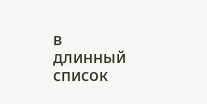в длинный список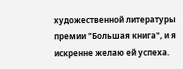художественной литературы премии "Большая книга", и я искренне желаю ей успеха.